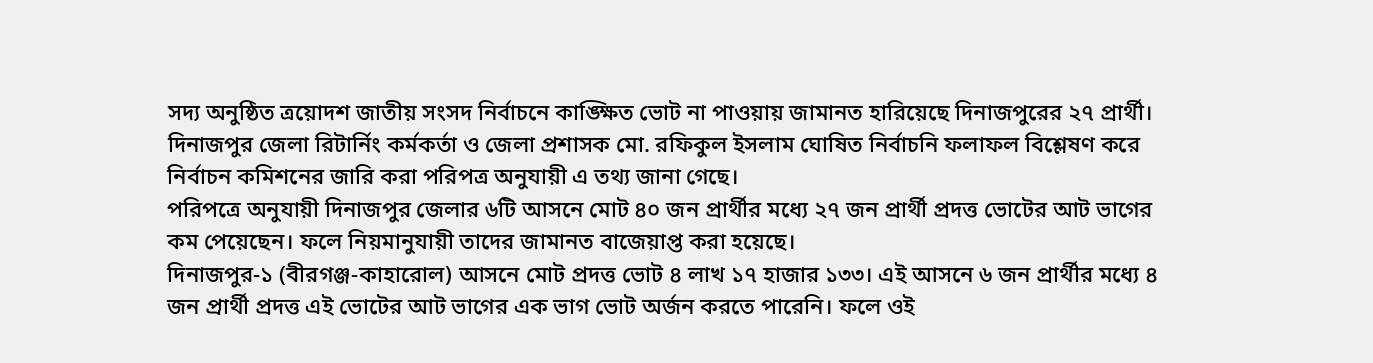সদ্য অনুষ্ঠিত ত্রয়োদশ জাতীয় সংসদ নির্বাচনে কাঙ্ক্ষিত ভোট না পাওয়ায় জামানত হারিয়েছে দিনাজপুরের ২৭ প্রার্থী।
দিনাজপুর জেলা রিটার্নিং কর্মকর্তা ও জেলা প্রশাসক মো. রফিকুল ইসলাম ঘোষিত নির্বাচনি ফলাফল বিশ্লেষণ করে নির্বাচন কমিশনের জারি করা পরিপত্র অনুযায়ী এ তথ্য জানা গেছে।
পরিপত্রে অনুযায়ী দিনাজপুর জেলার ৬টি আসনে মোট ৪০ জন প্রার্থীর মধ্যে ২৭ জন প্রার্থী প্রদত্ত ভোটের আট ভাগের কম পেয়েছেন। ফলে নিয়মানুযায়ী তাদের জামানত বাজেয়াপ্ত করা হয়েছে।
দিনাজপুর-১ (বীরগঞ্জ-কাহারোল) আসনে মোট প্রদত্ত ভোট ৪ লাখ ১৭ হাজার ১৩৩। এই আসনে ৬ জন প্রার্থীর মধ্যে ৪ জন প্রার্থী প্রদত্ত এই ভোটের আট ভাগের এক ভাগ ভোট অর্জন করতে পারেনি। ফলে ওই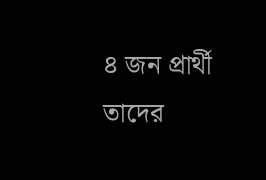৪ জন প্রার্থী তাদের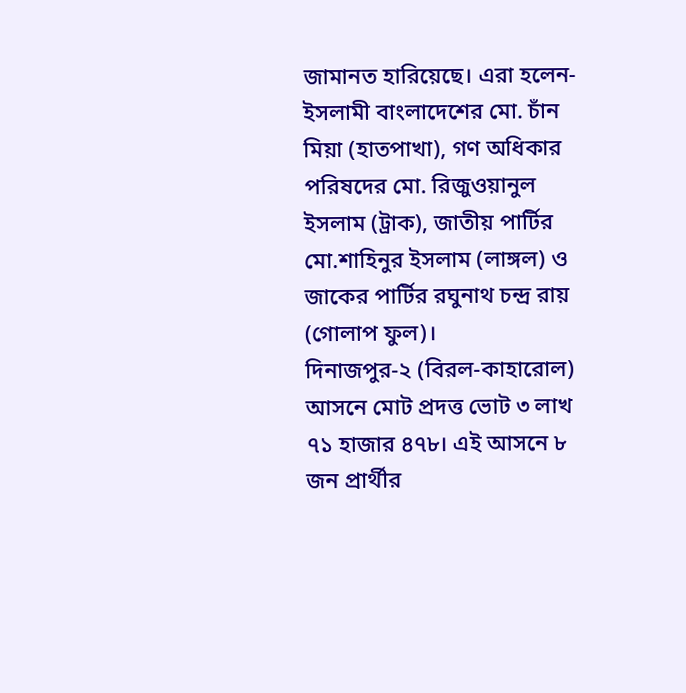জামানত হারিয়েছে। এরা হলেন-ইসলামী বাংলাদেশের মো. চাঁন মিয়া (হাতপাখা), গণ অধিকার পরিষদের মো. রিজুওয়ানুল ইসলাম (ট্রাক), জাতীয় পার্টির মো.শাহিনুর ইসলাম (লাঙ্গল) ও জাকের পার্টির রঘুনাথ চন্দ্র রায় (গোলাপ ফুল)।
দিনাজপুর-২ (বিরল-কাহারোল) আসনে মোট প্রদত্ত ভোট ৩ লাখ ৭১ হাজার ৪৭৮। এই আসনে ৮ জন প্রার্থীর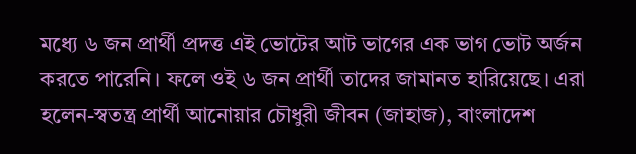মধ্যে ৬ জন প্রার্থী প্রদত্ত এই ভোটের আট ভাগের এক ভাগ ভোট অর্জন করতে পারেনি। ফলে ওই ৬ জন প্রার্থী তাদের জামানত হারিয়েছে। এরা হলেন-স্বতন্ত্র প্রার্থী আনোয়ার চৌধুরী জীবন (জাহাজ), বাংলাদেশ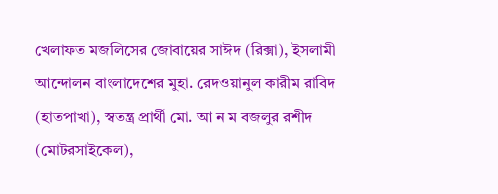খেলাফত মজলিসের জোবায়ের সাঈদ (রিক্সা), ইসলামী আন্দোলন বাংলাদেশের মুহা. রেদওয়ানুল কারীম রাবিদ (হাতপাখা), স্বতন্ত্র প্রার্থী মো. আ ন ম বজলুর রশীদ (মোটরসাইকেল),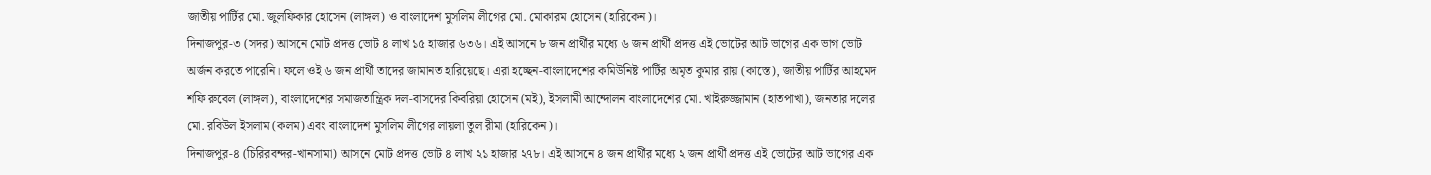জাতীয় পার্টির মো. জুলফিকার হোসেন (লাঙ্গল) ও বাংলাদেশ মুসলিম লীগের মো. মোকারম হোসেন (হারিকেন)।
দিনাজপুর-৩ (সদর) আসনে মোট প্রদত্ত ভোট ৪ লাখ ১৫ হাজার ৬৩৬। এই আসনে ৮ জন প্রার্থীর মধ্যে ৬ জন প্রার্থী প্রদত্ত এই ভোটের আট ভাগের এক ভাগ ভোট অর্জন করতে পারেনি। ফলে ওই ৬ জন প্রার্থী তাদের জামানত হারিয়েছে। এরা হচ্ছেন-বাংলাদেশের কমিউনিষ্ট পার্টির অমৃত কুমার রায় (কাস্তে), জাতীয় পার্টির আহমেদ শফি রুবেল (লাঙ্গল), বাংলাদেশের সমাজতান্ত্রিক দল-বাসদের কিবরিয়া হোসেন (মই), ইসলামী আন্দোলন বাংলাদেশের মো. খাইরুজ্জামান (হাতপাখা), জনতার দলের মো. রবিউল ইসলাম (কলম) এবং বাংলাদেশ মুসলিম লীগের লায়লা তুল রীমা (হারিকেন)।
দিনাজপুর-৪ (চিরিরবন্দর-খানসামা) আসনে মোট প্রদত্ত ভোট ৪ লাখ ২১ হাজার ২৭৮। এই আসনে ৪ জন প্রার্থীর মধ্যে ২ জন প্রার্থী প্রদত্ত এই ভোটের আট ভাগের এক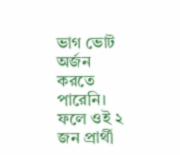ভাগ ভোট অর্জন করতে পারেনি। ফলে ওই ২ জন প্রার্থী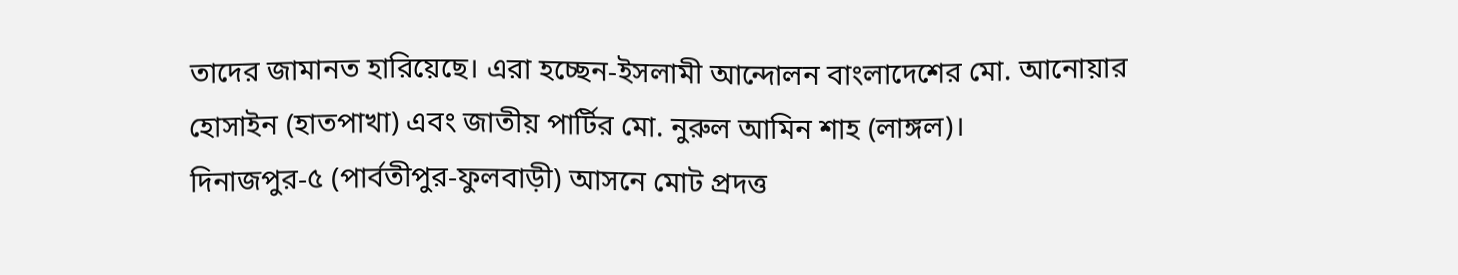তাদের জামানত হারিয়েছে। এরা হচ্ছেন-ইসলামী আন্দোলন বাংলাদেশের মো. আনোয়ার হোসাইন (হাতপাখা) এবং জাতীয় পার্টির মো. নুরুল আমিন শাহ (লাঙ্গল)।
দিনাজপুর-৫ (পার্বতীপুর-ফুলবাড়ী) আসনে মোট প্রদত্ত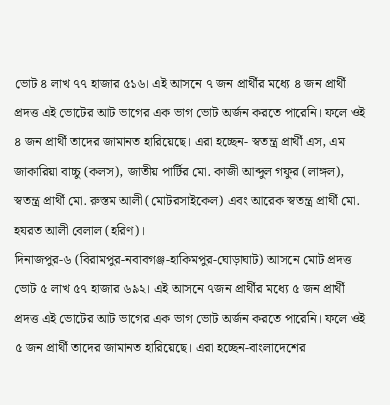ভোট ৪ লাখ ৭৭ হাজার ৫১৬। এই আসনে ৭ জন প্রার্থীর মধ্যে ৪ জন প্রার্থী প্রদত্ত এই ভোটের আট ভাগের এক ভাগ ভোট অর্জন করতে পারেনি। ফলে ওই ৪ জন প্রার্থী তাদের জামানত হারিয়েছে। এরা হচ্ছেন- স্বতন্ত্র প্রার্থী এস, এম জাকারিয়া বাচ্চু (কলস), জাতীয় পার্টির মো. কাজী আব্দুল গফুর (লাঙ্গল), স্বতন্ত্র প্রার্থী মো. রুস্তম আলী (মোটরসাইকেল) এবং আরেক স্বতন্ত্র প্রার্থী মো. হযরত আলী বেলাল (হরিণ)।
দিনাজপুর-৬ (বিরামপুর-নবাবগঞ্জ-হাকিমপুর-ঘোড়াঘাট) আসনে মোট প্রদত্ত ভোট ৫ লাখ ৫৭ হাজার ৬৯২। এই আসনে ৭জন প্রার্থীর মধ্যে ৫ জন প্রার্থী প্রদত্ত এই ভোটের আট ভাগের এক ভাগ ভোট অর্জন করতে পারেনি। ফলে ওই ৫ জন প্রার্থী তাদের জামানত হারিয়েছে। এরা হচ্ছেন-বাংলাদেশের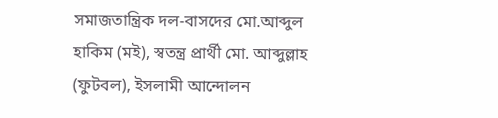সমাজতান্ত্রিক দল-বাসদের মো.আব্দুল হাকিম (মই), স্বতন্ত্র প্রার্থী মো. আব্দুল্লাহ (ফুটবল), ইসলামী আন্দোলন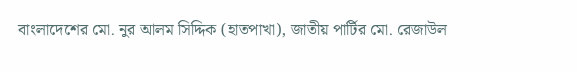বাংলাদেশের মো. নুর আলম সিদ্দিক (হাতপাখা), জাতীয় পার্টির মো. রেজাউল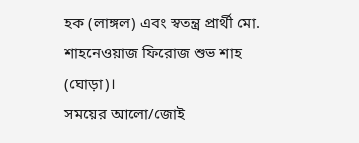হক (লাঙ্গল) এবং স্বতন্ত্র প্রার্থী মো. শাহনেওয়াজ ফিরোজ শুভ শাহ (ঘোড়া)।
সময়ের আলো/জোই